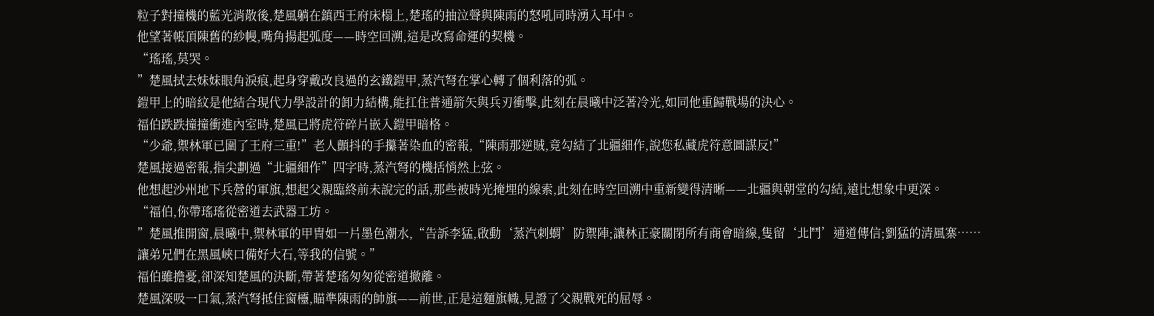粒子對撞機的藍光消散後,楚風躺在鎮西王府床榻上,楚瑤的抽泣聲與陳雨的怒吼同時湧入耳中。
他望著帳頂陳舊的紗幔,嘴角揚起弧度——時空回溯,這是改寫命運的契機。
“瑤瑤,莫哭。
”楚風拭去妹妹眼角淚痕,起身穿戴改良過的玄鐵鎧甲,蒸汽弩在掌心轉了個利落的弧。
鎧甲上的暗紋是他結合現代力學設計的卸力結構,能扛住普通箭矢與兵刃衝擊,此刻在晨曦中泛著冷光,如同他重歸戰場的決心。
福伯跌跌撞撞衝進內室時,楚風已將虎符碎片嵌入鎧甲暗格。
“少爺,禦林軍已圍了王府三重!”老人顫抖的手攥著染血的密報,“陳雨那逆賊,竟勾結了北疆細作,說您私藏虎符意圖謀反!”
楚風接過密報,指尖劃過“北疆細作”四字時,蒸汽弩的機括悄然上弦。
他想起沙州地下兵營的軍旗,想起父親臨終前未說完的話,那些被時光掩埋的線索,此刻在時空回溯中重新變得清晰——北疆與朝堂的勾結,遠比想象中更深。
“福伯,你帶瑤瑤從密道去武器工坊。
”楚風推開窗,晨曦中,禦林軍的甲冑如一片墨色潮水,“告訴李猛,啟動‘蒸汽刺蝟’防禦陣;讓林正豪關閉所有商會暗線,隻留‘北鬥’通道傳信;劉猛的清風寨……
讓弟兄們在黑風峽口備好大石,等我的信號。”
福伯雖擔憂,卻深知楚風的決斷,帶著楚瑤匆匆從密道撤離。
楚風深吸一口氣,蒸汽弩抵住窗欞,瞄準陳雨的帥旗——前世,正是這麵旗幟,見證了父親戰死的屈辱。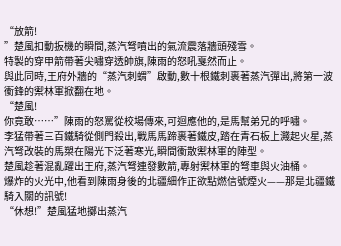“放箭!
”楚風扣動扳機的瞬間,蒸汽弩噴出的氣流震落牆頭殘雪。
特製的穿甲箭帶著尖嘯穿透帥旗,陳雨的怒吼戛然而止。
與此同時,王府外牆的“蒸汽刺蝟”啟動,數十根鐵刺裹著蒸汽彈出,將第一波衝鋒的禦林軍掀翻在地。
“楚風!
你竟敢……”陳雨的怒罵從校場傳來,可迴應他的,是馬幫弟兄的呼嘯。
李猛帶著三百鐵騎從側門殺出,戰馬馬蹄裹著鐵皮,踏在青石板上濺起火星,蒸汽弩改裝的馬槊在陽光下泛著寒光,瞬間衝散禦林軍的陣型。
楚風趁著混亂躍出王府,蒸汽弩連發數箭,專射禦林軍的弩車與火油桶。
爆炸的火光中,他看到陳雨身後的北疆細作正欲點燃信號煙火——那是北疆鐵騎入關的訊號!
“休想!”楚風猛地擲出蒸汽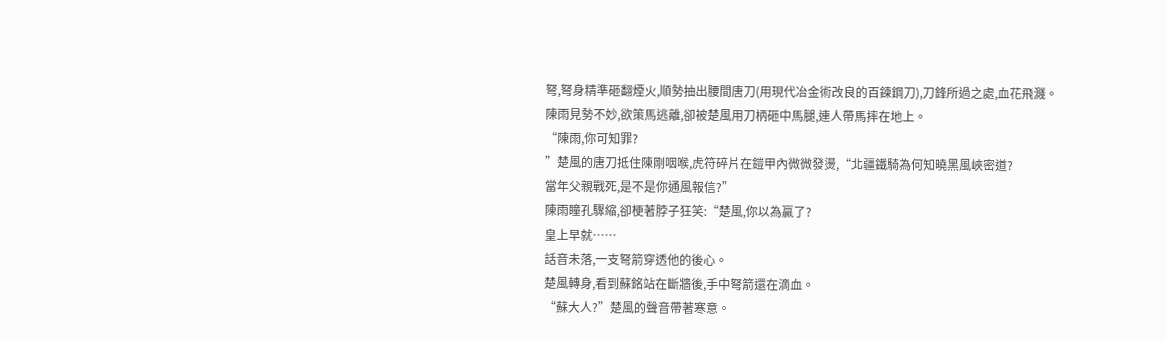弩,弩身精準砸翻煙火,順勢抽出腰間唐刀(用現代冶金術改良的百鍊鋼刀),刀鋒所過之處,血花飛濺。
陳雨見勢不妙,欲策馬逃離,卻被楚風用刀柄砸中馬腿,連人帶馬摔在地上。
“陳雨,你可知罪?
”楚風的唐刀抵住陳剛咽喉,虎符碎片在鎧甲內微微發燙,“北疆鐵騎為何知曉黑風峽密道?
當年父親戰死,是不是你通風報信?”
陳雨瞳孔驟縮,卻梗著脖子狂笑:“楚風,你以為贏了?
皇上早就……
話音未落,一支弩箭穿透他的後心。
楚風轉身,看到蘇銘站在斷牆後,手中弩箭還在滴血。
“蘇大人?”楚風的聲音帶著寒意。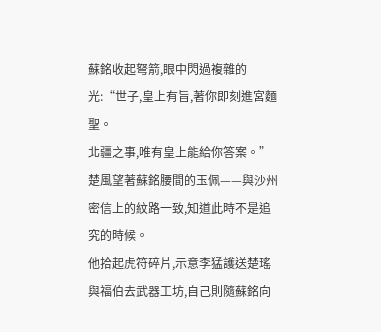蘇銘收起弩箭,眼中閃過複雜的光:“世子,皇上有旨,著你即刻進宮麵聖。
北疆之事,唯有皇上能給你答案。”
楚風望著蘇銘腰間的玉佩——與沙州密信上的紋路一致,知道此時不是追究的時候。
他拾起虎符碎片,示意李猛護送楚瑤與福伯去武器工坊,自己則隨蘇銘向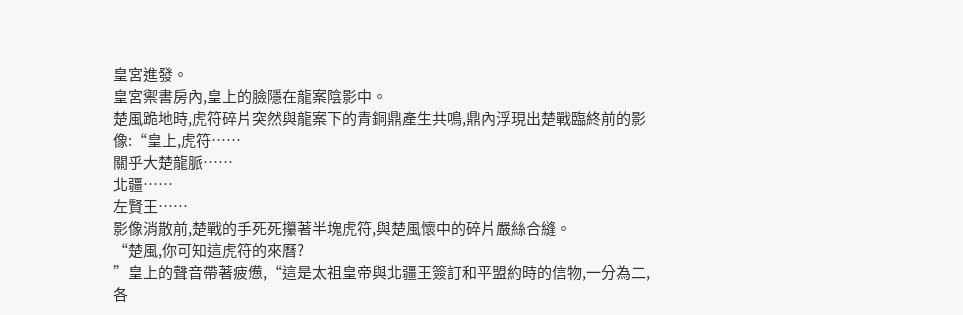皇宮進發。
皇宮禦書房內,皇上的臉隱在龍案陰影中。
楚風跪地時,虎符碎片突然與龍案下的青銅鼎產生共鳴,鼎內浮現出楚戰臨終前的影像:“皇上,虎符……
關乎大楚龍脈……
北疆……
左賢王……
影像消散前,楚戰的手死死攥著半塊虎符,與楚風懷中的碎片嚴絲合縫。
“楚風,你可知這虎符的來曆?
”皇上的聲音帶著疲憊,“這是太祖皇帝與北疆王簽訂和平盟約時的信物,一分為二,各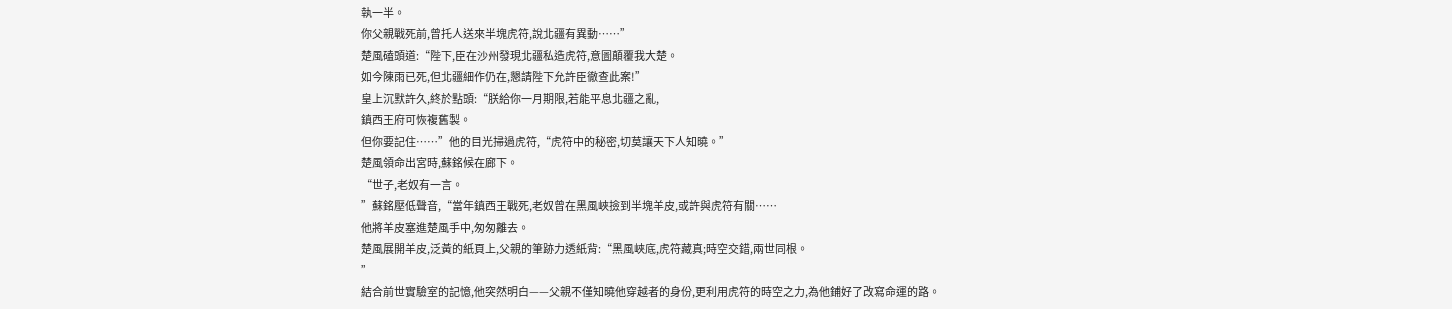執一半。
你父親戰死前,曾托人送來半塊虎符,說北疆有異動……”
楚風磕頭道:“陛下,臣在沙州發現北疆私造虎符,意圖顛覆我大楚。
如今陳雨已死,但北疆細作仍在,懇請陛下允許臣徹查此案!”
皇上沉默許久,終於點頭:“朕給你一月期限,若能平息北疆之亂,
鎮西王府可恢複舊製。
但你要記住……”他的目光掃過虎符,“虎符中的秘密,切莫讓天下人知曉。”
楚風領命出宮時,蘇銘候在廊下。
“世子,老奴有一言。
”蘇銘壓低聲音,“當年鎮西王戰死,老奴曾在黑風峽撿到半塊羊皮,或許與虎符有關……
他將羊皮塞進楚風手中,匆匆離去。
楚風展開羊皮,泛黃的紙頁上,父親的筆跡力透紙背:“黑風峽底,虎符藏真;時空交錯,兩世同根。
”
結合前世實驗室的記憶,他突然明白——父親不僅知曉他穿越者的身份,更利用虎符的時空之力,為他鋪好了改寫命運的路。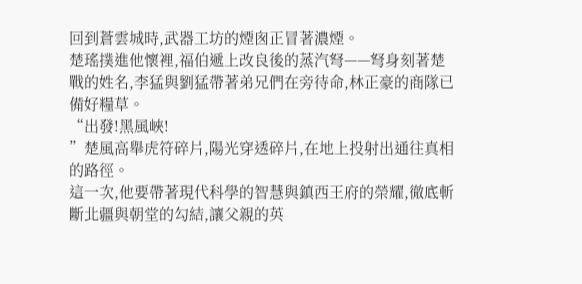回到蒼雲城時,武器工坊的煙囪正冒著濃煙。
楚瑤撲進他懷裡,福伯遞上改良後的蒸汽弩——弩身刻著楚戰的姓名,李猛與劉猛帶著弟兄們在旁待命,林正豪的商隊已備好糧草。
“出發!黑風峽!
”楚風高舉虎符碎片,陽光穿透碎片,在地上投射出通往真相的路徑。
這一次,他要帶著現代科學的智慧與鎮西王府的榮耀,徹底斬斷北疆與朝堂的勾結,讓父親的英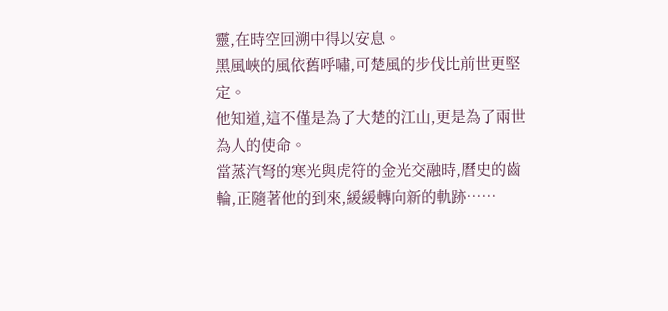靈,在時空回溯中得以安息。
黑風峽的風依舊呼嘯,可楚風的步伐比前世更堅定。
他知道,這不僅是為了大楚的江山,更是為了兩世為人的使命。
當蒸汽弩的寒光與虎符的金光交融時,曆史的齒輪,正隨著他的到來,緩緩轉向新的軌跡……